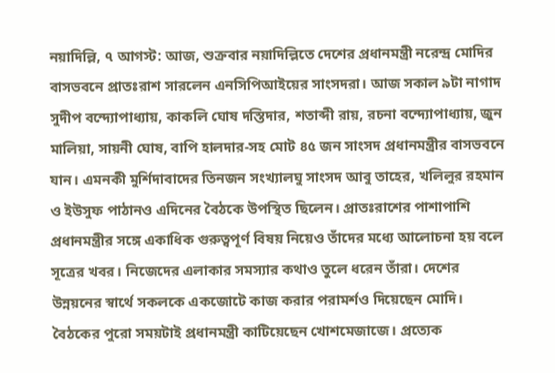নয়াদিল্লি, ৭ আগস্ট: আজ, শুক্রবার নয়াদিল্লিতে দেশের প্রধানমন্ত্রী নরেন্দ্র মোদির বাসভবনে প্রাতঃরাশ সারলেন এনসিপিআইয়ের সাংসদরা। আজ সকাল ৯টা নাগাদ সুদীপ বন্দ্যোপাধ্যায়, কাকলি ঘোষ দস্তিদার, শতাব্দী রায়, রচনা বন্দ্যোপাধ্যায়, জুন মালিয়া, সায়নী ঘোষ, বাপি হালদার-সহ মোট ৪৫ জন সাংসদ প্রধানমন্ত্রীর বাসভবনে যান। এমনকী মুর্শিদাবাদের তিনজন সংখ্যালঘু সাংসদ আবু তাহের, খলিলুর রহমান ও ইউসুফ পাঠানও এদিনের বৈঠকে উপস্থিত ছিলেন। প্রাতঃরাশের পাশাপাশি প্রধানমন্ত্রীর সঙ্গে একাধিক গুরুত্বপূর্ণ বিষয় নিয়েও তাঁদের মধ্যে আলোচনা হয় বলে সূত্রের খবর। নিজেদের এলাকার সমস্যার কথাও তুলে ধরেন তাঁরা। দেশের উন্নয়নের স্বার্থে সকলকে একজোটে কাজ করার পরামর্শও দিয়েছেন মোদি। বৈঠকের পুরো সময়টাই প্রধানমন্ত্রী কাটিয়েছেন খোশমেজাজে। প্রত্যেক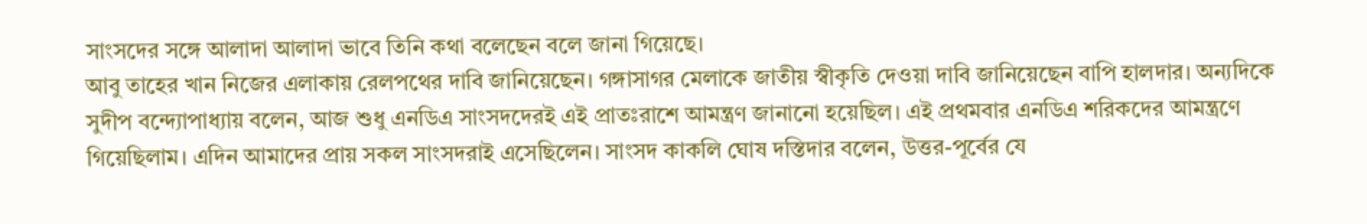সাংসদের সঙ্গে আলাদা আলাদা ভাবে তিনি কথা বলেছেন বলে জানা গিয়েছে।
আবু তাহের খান নিজের এলাকায় রেলপথের দাবি জানিয়েছেন। গঙ্গাসাগর মেলাকে জাতীয় স্বীকৃতি দেওয়া দাবি জানিয়েছেন বাপি হালদার। অন্যদিকে সুদীপ বন্দ্যোপাধ্যায় বলেন, আজ শুধু এনডিএ সাংসদদেরই এই প্রাতঃরাশে আমন্ত্রণ জানানো হয়েছিল। এই প্রথমবার এনডিএ শরিকদের আমন্ত্রণে গিয়েছিলাম। এদিন আমাদের প্রায় সকল সাংসদরাই এসেছিলেন। সাংসদ কাকলি ঘোষ দস্তিদার বলেন, উত্তর-পূর্বের যে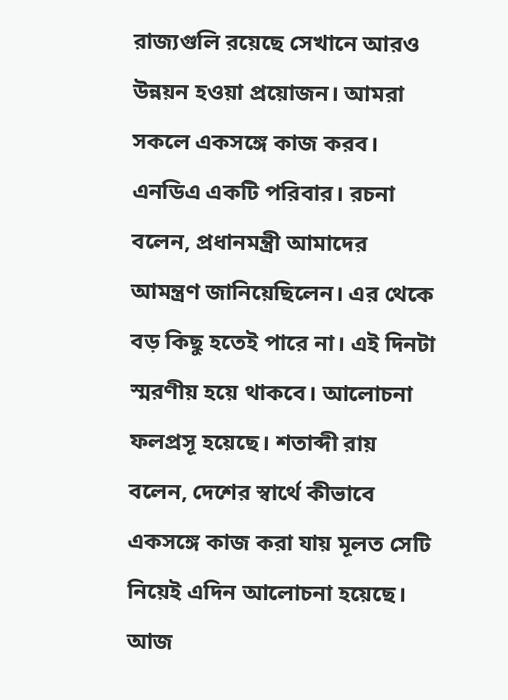রাজ্যগুলি রয়েছে সেখানে আরও উন্নয়ন হওয়া প্রয়োজন। আমরা সকলে একসঙ্গে কাজ করব। এনডিএ একটি পরিবার। রচনা বলেন, প্রধানমন্ত্রী আমাদের আমন্ত্রণ জানিয়েছিলেন। এর থেকে বড় কিছু হতেই পারে না। এই দিনটা স্মরণীয় হয়ে থাকবে। আলোচনা ফলপ্রসূ হয়েছে। শতাব্দী রায় বলেন, দেশের স্বার্থে কীভাবে একসঙ্গে কাজ করা যায় মূলত সেটি নিয়েই এদিন আলোচনা হয়েছে। আজ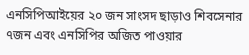এনসিপিআইয়ের ২০ জন সাংসদ ছাড়াও শিবসেনার ৭জন এবং এনসিপির অজিত পাওয়ার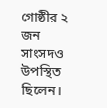গোষ্ঠীর ২ জন সাংসদও উপস্থিত ছিলেন।